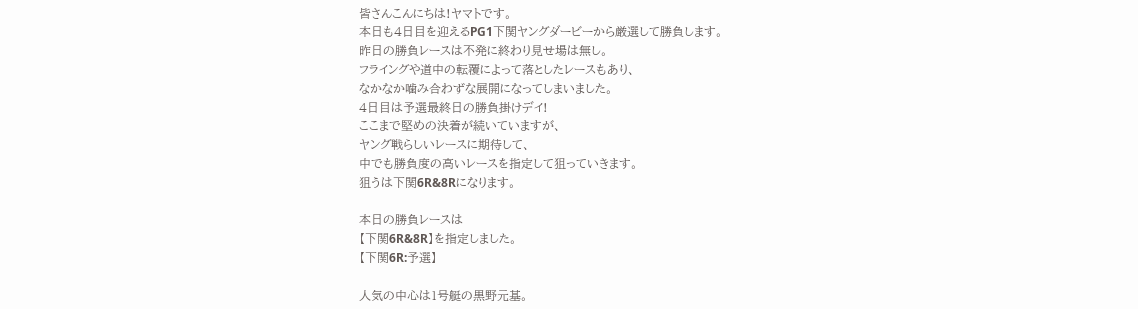皆さんこんにちは!ヤマトです。
本日も4日目を迎えるPG1下関ヤングダービーから厳選して勝負します。
昨日の勝負レースは不発に終わり見せ場は無し。
フライングや道中の転覆によって落としたレースもあり、
なかなか噛み合わずな展開になってしまいました。
4日目は予選最終日の勝負掛けデイ!
ここまで堅めの決着が続いていますが、
ヤング戦らしいレースに期待して、
中でも勝負度の高いレースを指定して狙っていきます。
狙うは下関6R&8Rになります。

本日の勝負レースは
【下関6R&8R】を指定しました。
【下関6R:予選】

人気の中心は1号艇の黒野元基。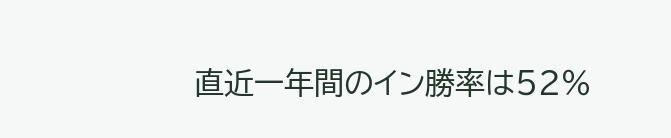直近一年間のイン勝率は52%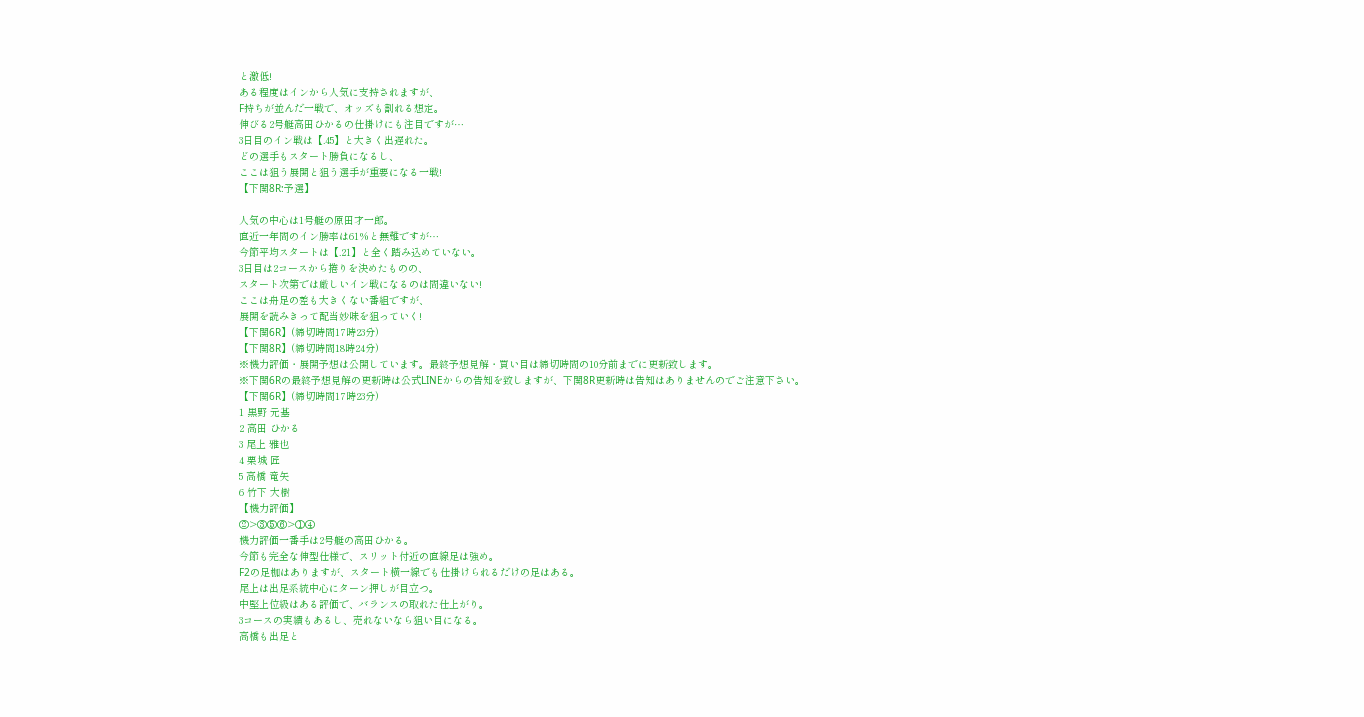と激低!
ある程度はインから人気に支持されますが、
F持ちが並んだ一戦で、オッズも割れる想定。
伸びる2号艇高田ひかるの仕掛けにも注目ですが…
3日目のイン戦は【.45】と大きく出遅れた。
どの選手もスタート勝負になるし、
ここは狙う展開と狙う選手が重要になる一戦!
【下関8R:予選】

人気の中心は1号艇の原田才一郎。
直近一年間のイン勝率は61%と無難ですが…
今節平均スタートは【.21】と全く踏み込めていない。
3日目は2コースから捲りを決めたものの、
スタート次第では厳しいイン戦になるのは間違いない!
ここは舟足の差も大きくない番組ですが、
展開を読みきって配当妙味を狙っていく!
【下関6R】(締切時間17時23分)
【下関8R】(締切時間18時24分)
※機力評価・展開予想は公開しています。最終予想見解・買い目は締切時間の10分前までに更新致します。
※下関6Rの最終予想見解の更新時は公式LINEからの告知を致しますが、下関8R更新時は告知はありませんのでご注意下さい。
【下関6R】(締切時間17時23分)
1 黒野 元基
2 高田 ひかる
3 尾上 雅也
4 栗城 匠
5 高橋 竜矢
6 竹下 大樹
【機力評価】
②>③⑤⑥>①④
機力評価一番手は2号艇の高田ひかる。
今節も完全な伸型仕様で、スリット付近の直線足は強め。
F2の足枷はありますが、スタート横一線でも仕掛けられるだけの足はある。
尾上は出足系統中心にターン押しが目立つ。
中堅上位級はある評価で、バランスの取れた仕上がり。
3コースの実績もあるし、売れないなら狙い目になる。
高橋も出足と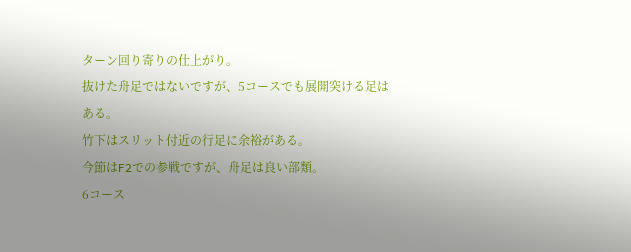ターン回り寄りの仕上がり。
抜けた舟足ではないですが、5コースでも展開突ける足はある。
竹下はスリット付近の行足に余裕がある。
今節はF2での参戦ですが、舟足は良い部類。
6コース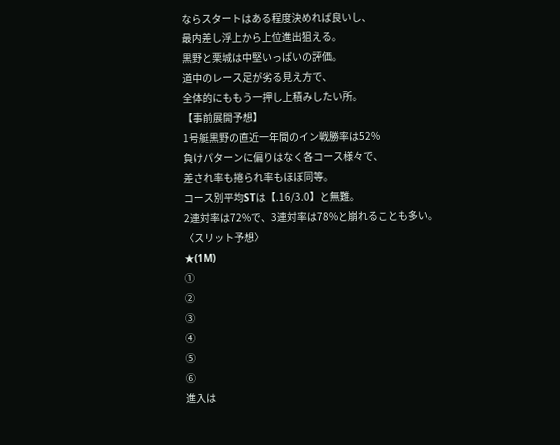ならスタートはある程度決めれば良いし、
最内差し浮上から上位進出狙える。
黒野と栗城は中堅いっぱいの評価。
道中のレース足が劣る見え方で、
全体的にももう一押し上積みしたい所。
【事前展開予想】
1号艇黒野の直近一年間のイン戦勝率は52%
負けパターンに偏りはなく各コース様々で、
差され率も捲られ率もほぼ同等。
コース別平均STは【.16/3.0】と無難。
2連対率は72%で、3連対率は78%と崩れることも多い。
〈スリット予想〉
★(1M)
①
②
③
④
⑤
⑥
進入は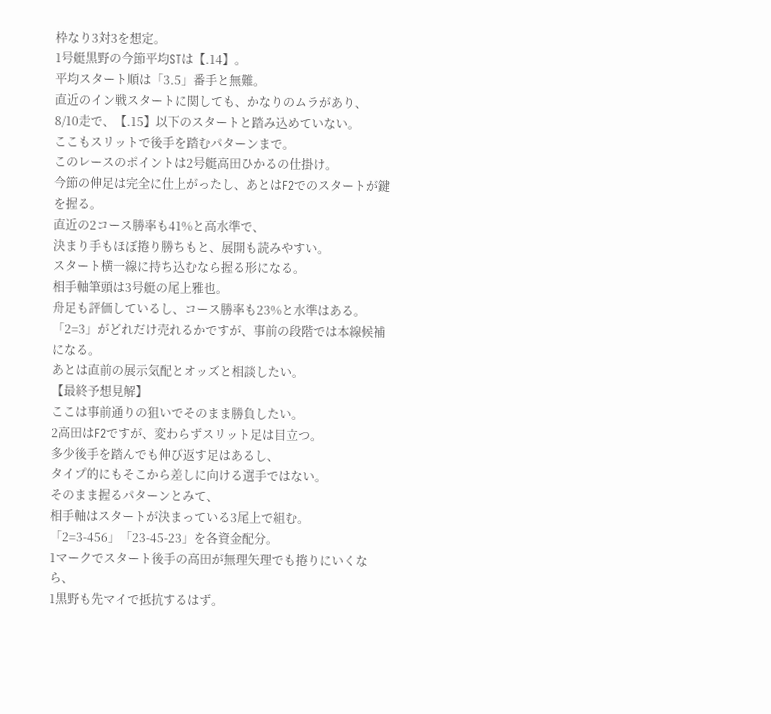枠なり3対3を想定。
1号艇黒野の今節平均STは【.14】。
平均スタート順は「3.5」番手と無難。
直近のイン戦スタートに関しても、かなりのムラがあり、
8/10走で、【.15】以下のスタートと踏み込めていない。
ここもスリットで後手を踏むパターンまで。
このレースのポイントは2号艇高田ひかるの仕掛け。
今節の伸足は完全に仕上がったし、あとはF2でのスタートが鍵を握る。
直近の2コース勝率も41%と高水準で、
決まり手もほぼ捲り勝ちもと、展開も読みやすい。
スタート横一線に持ち込むなら握る形になる。
相手軸筆頭は3号艇の尾上雅也。
舟足も評価しているし、コース勝率も23%と水準はある。
「2=3」がどれだけ売れるかですが、事前の段階では本線候補になる。
あとは直前の展示気配とオッズと相談したい。
【最終予想見解】
ここは事前通りの狙いでそのまま勝負したい。
2高田はF2ですが、変わらずスリット足は目立つ。
多少後手を踏んでも伸び返す足はあるし、
タイプ的にもそこから差しに向ける選手ではない。
そのまま握るパターンとみて、
相手軸はスタートが決まっている3尾上で組む。
「2=3-456」「23-45-23」を各資金配分。
1マークでスタート後手の高田が無理矢理でも捲りにいくなら、
1黒野も先マイで抵抗するはず。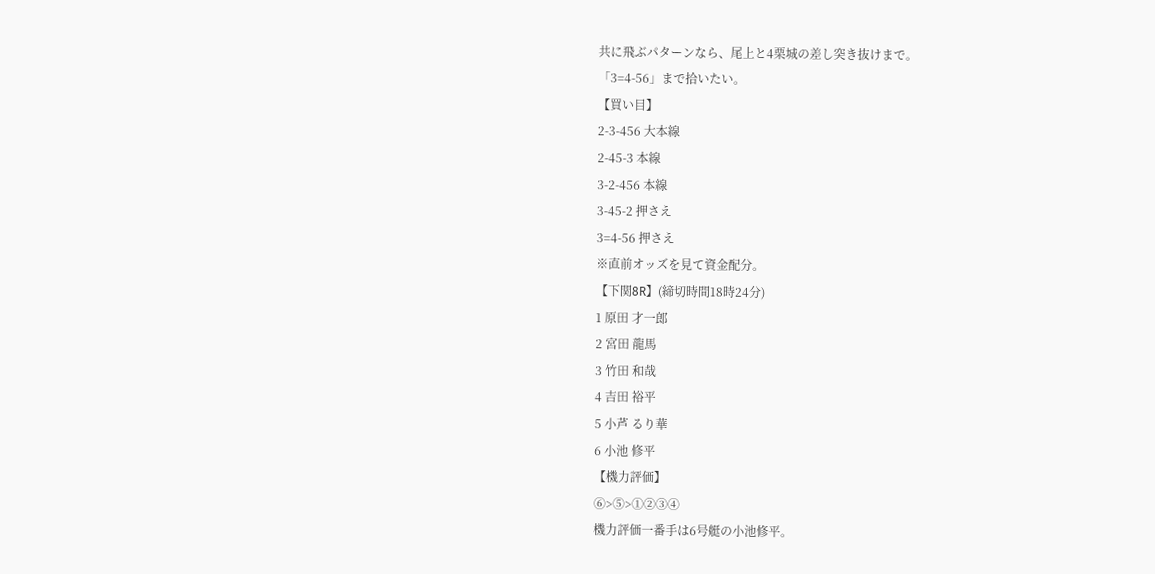共に飛ぶパターンなら、尾上と4栗城の差し突き抜けまで。
「3=4-56」まで拾いたい。
【買い目】
2-3-456 大本線
2-45-3 本線
3-2-456 本線
3-45-2 押さえ
3=4-56 押さえ
※直前オッズを見て資金配分。
【下関8R】(締切時間18時24分)
1 原田 才一郎
2 宮田 龍馬
3 竹田 和哉
4 吉田 裕平
5 小芦 るり華
6 小池 修平
【機力評価】
⑥>⑤>①②③④
機力評価一番手は6号艇の小池修平。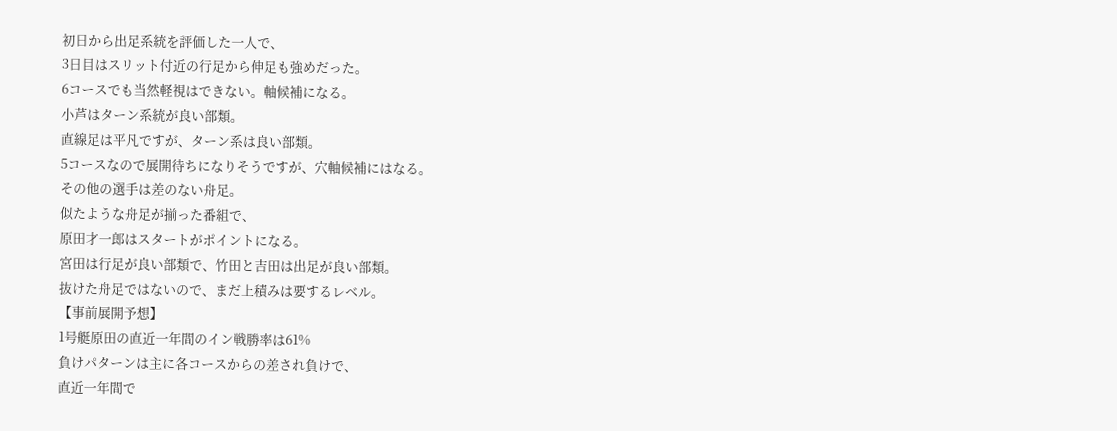初日から出足系統を評価した一人で、
3日目はスリット付近の行足から伸足も強めだった。
6コースでも当然軽視はできない。軸候補になる。
小芦はターン系統が良い部類。
直線足は平凡ですが、ターン系は良い部類。
5コースなので展開待ちになりそうですが、穴軸候補にはなる。
その他の選手は差のない舟足。
似たような舟足が揃った番組で、
原田才一郎はスタートがポイントになる。
宮田は行足が良い部類で、竹田と吉田は出足が良い部類。
抜けた舟足ではないので、まだ上積みは要するレベル。
【事前展開予想】
1号艇原田の直近一年間のイン戦勝率は61%
負けパターンは主に各コースからの差され負けで、
直近一年間で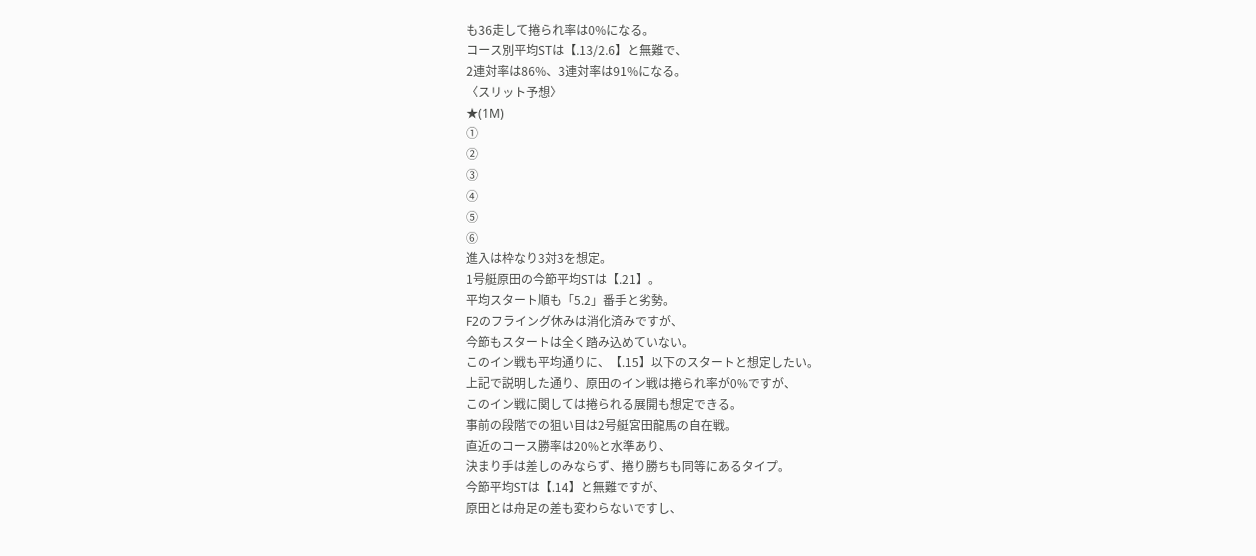も36走して捲られ率は0%になる。
コース別平均STは【.13/2.6】と無難で、
2連対率は86%、3連対率は91%になる。
〈スリット予想〉
★(1M)
①
②
③
④
⑤
⑥
進入は枠なり3対3を想定。
1号艇原田の今節平均STは【.21】。
平均スタート順も「5.2」番手と劣勢。
F2のフライング休みは消化済みですが、
今節もスタートは全く踏み込めていない。
このイン戦も平均通りに、【.15】以下のスタートと想定したい。
上記で説明した通り、原田のイン戦は捲られ率が0%ですが、
このイン戦に関しては捲られる展開も想定できる。
事前の段階での狙い目は2号艇宮田龍馬の自在戦。
直近のコース勝率は20%と水準あり、
決まり手は差しのみならず、捲り勝ちも同等にあるタイプ。
今節平均STは【.14】と無難ですが、
原田とは舟足の差も変わらないですし、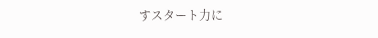すスタート力に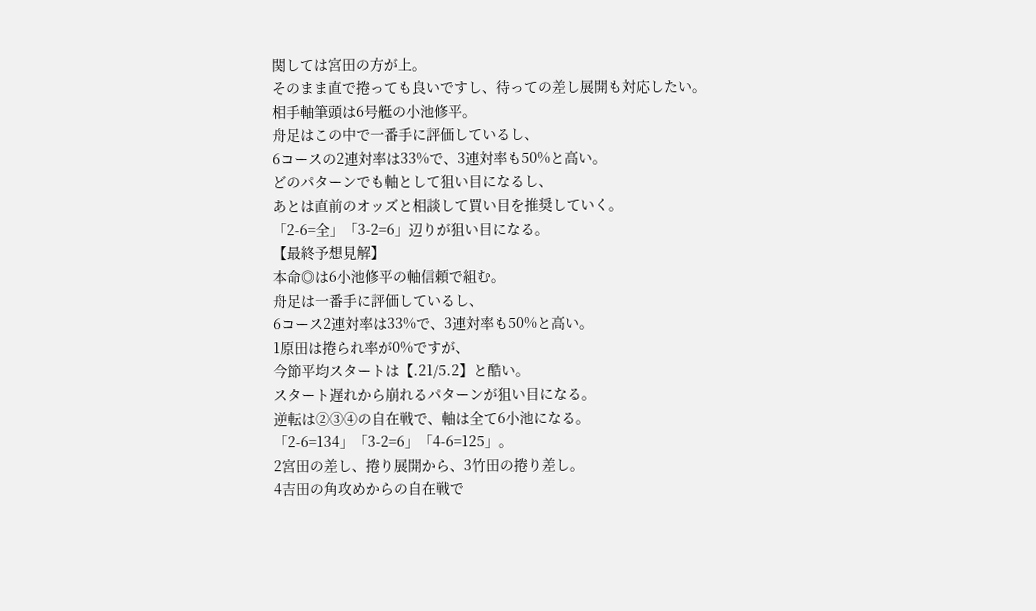関しては宮田の方が上。
そのまま直で捲っても良いですし、待っての差し展開も対応したい。
相手軸筆頭は6号艇の小池修平。
舟足はこの中で一番手に評価しているし、
6コースの2連対率は33%で、3連対率も50%と高い。
どのパターンでも軸として狙い目になるし、
あとは直前のオッズと相談して買い目を推奨していく。
「2-6=全」「3-2=6」辺りが狙い目になる。
【最終予想見解】
本命◎は6小池修平の軸信頼で組む。
舟足は一番手に評価しているし、
6コース2連対率は33%で、3連対率も50%と高い。
1原田は捲られ率が0%ですが、
今節平均スタートは【.21/5.2】と酷い。
スタート遅れから崩れるパターンが狙い目になる。
逆転は②③④の自在戦で、軸は全て6小池になる。
「2-6=134」「3-2=6」「4-6=125」。
2宮田の差し、捲り展開から、3竹田の捲り差し。
4吉田の角攻めからの自在戦で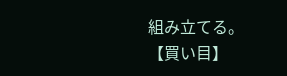組み立てる。
【買い目】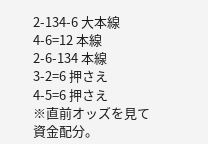2-134-6 大本線
4-6=12 本線
2-6-134 本線
3-2=6 押さえ
4-5=6 押さえ
※直前オッズを見て資金配分。